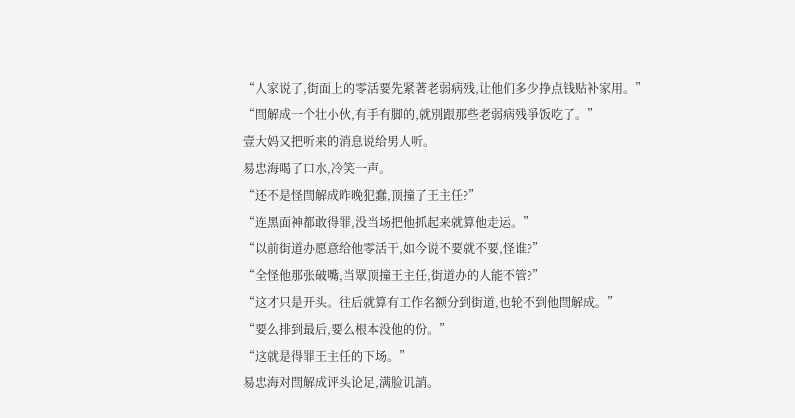“人家说了,街面上的零活要先紧著老弱病残,让他们多少挣点钱贴补家用。”
“閆解成一个壮小伙,有手有脚的,就別跟那些老弱病残爭饭吃了。”
壹大妈又把听来的消息说给男人听。
易忠海喝了口水,冷笑一声。
“还不是怪閆解成昨晚犯蠢,顶撞了王主任?”
“连黑面神都敢得罪,没当场把他抓起来就算他走运。”
“以前街道办愿意给他零活干,如今说不要就不要,怪谁?”
“全怪他那张破嘴,当眾顶撞王主任,街道办的人能不管?”
“这才只是开头。往后就算有工作名额分到街道,也轮不到他閆解成。”
“要么排到最后,要么根本没他的份。”
“这就是得罪王主任的下场。”
易忠海对閆解成评头论足,满脸讥誚。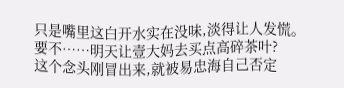只是嘴里这白开水实在没味,淡得让人发慌。
要不……明天让壹大妈去买点高碎茶叶?
这个念头刚冒出来,就被易忠海自己否定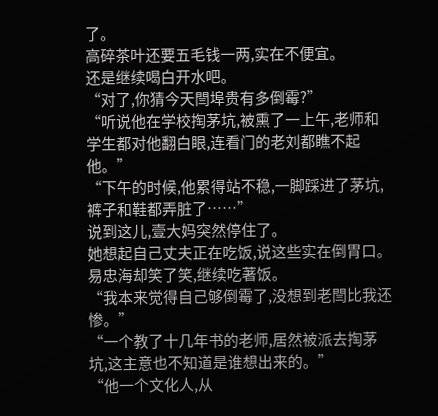了。
高碎茶叶还要五毛钱一两,实在不便宜。
还是继续喝白开水吧。
“对了,你猜今天閆埠贵有多倒霉?”
“听说他在学校掏茅坑,被熏了一上午,老师和学生都对他翻白眼,连看门的老刘都瞧不起他。”
“下午的时候,他累得站不稳,一脚踩进了茅坑,裤子和鞋都弄脏了……”
说到这儿,壹大妈突然停住了。
她想起自己丈夫正在吃饭,说这些实在倒胃口。
易忠海却笑了笑,继续吃著饭。
“我本来觉得自己够倒霉了,没想到老閆比我还惨。”
“一个教了十几年书的老师,居然被派去掏茅坑,这主意也不知道是谁想出来的。”
“他一个文化人,从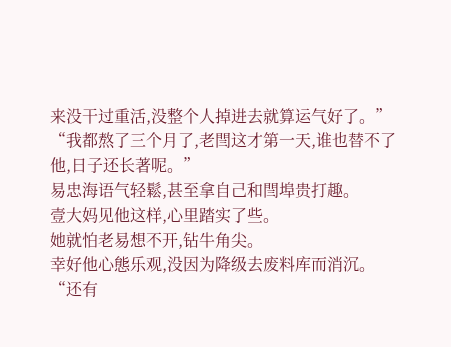来没干过重活,没整个人掉进去就算运气好了。”
“我都熬了三个月了,老閆这才第一天,谁也替不了他,日子还长著呢。”
易忠海语气轻鬆,甚至拿自己和閆埠贵打趣。
壹大妈见他这样,心里踏实了些。
她就怕老易想不开,钻牛角尖。
幸好他心態乐观,没因为降级去废料库而消沉。
“还有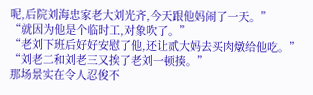呢,后院刘海忠家老大刘光齐,今天跟他妈闹了一天。”
“就因为他是个临时工,对象吹了。”
“老刘下班后好好安慰了他,还让贰大妈去买肉燉给他吃。”
“刘老二和刘老三又挨了老刘一顿揍。”
那场景实在令人忍俊不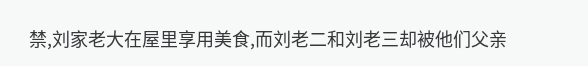禁,刘家老大在屋里享用美食,而刘老二和刘老三却被他们父亲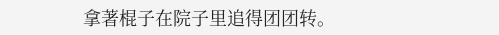拿著棍子在院子里追得团团转。